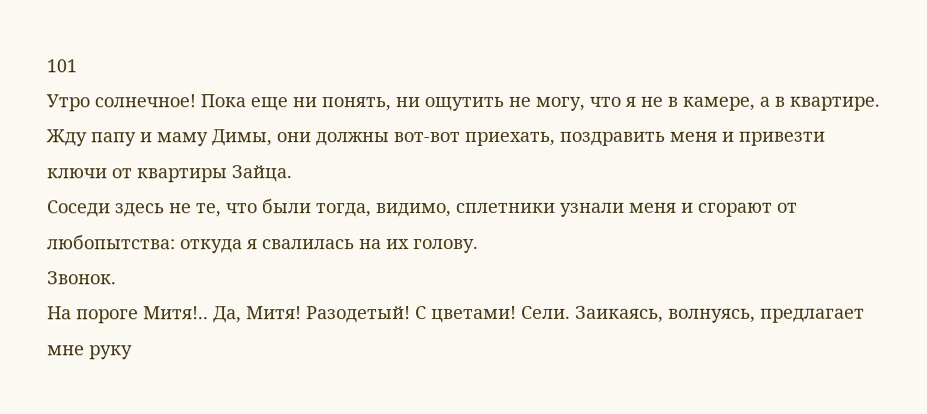101
Утро солнечное! Пока еще ни понять, ни ощутить не могу, что я не в камере, а в квартире.
Жду папу и маму Димы, они должны вот-вот приехать, поздравить меня и привезти ключи от квартиры Зайца.
Соседи здесь не те, что были тогда, видимо, сплетники узнали меня и сгорают от любопытства: откуда я свалилась на их голову.
Звонок.
На пороге Митя!.. Да, Митя! Разодетый! С цветами! Сели. Заикаясь, волнуясь, предлагает мне руку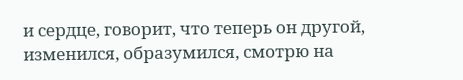и сердце, говорит, что теперь он другой, изменился, образумился, смотрю на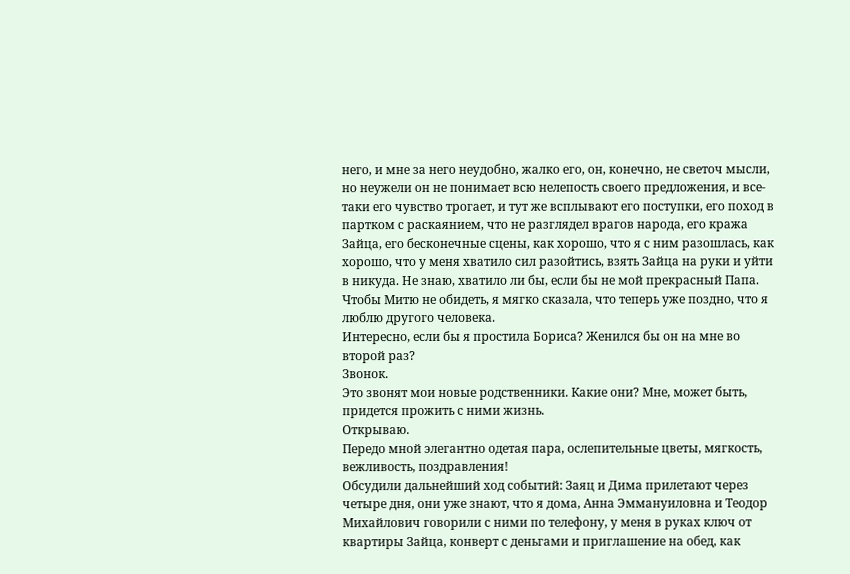него, и мне за него неудобно, жалко его, он, конечно, не светоч мысли, но неужели он не понимает всю нелепость своего предложения, и все-таки его чувство трогает, и тут же всплывают его поступки, его поход в партком с раскаянием, что не разглядел врагов народа, его кража Зайца, его бесконечные сцены, как хорошо, что я с ним разошлась, как хорошо, что у меня хватило сил разойтись, взять Зайца на руки и уйти в никуда. Не знаю, хватило ли бы, если бы не мой прекрасный Папа. Чтобы Митю не обидеть, я мягко сказала, что теперь уже поздно, что я люблю другого человека.
Интересно, если бы я простила Бориса? Женился бы он на мне во второй раз?
Звонок.
Это звонят мои новые родственники. Какие они? Мне, может быть, придется прожить с ними жизнь.
Открываю.
Передо мной элегантно одетая пара, ослепительные цветы, мягкость, вежливость, поздравления!
Обсудили дальнейший ход событий: Заяц и Дима прилетают через четыре дня, они уже знают, что я дома, Анна Эммануиловна и Теодор Михайлович говорили с ними по телефону, у меня в руках ключ от квартиры Зайца, конверт с деньгами и приглашение на обед, как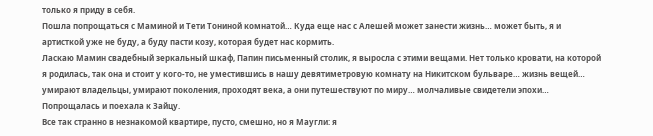только я приду в себя.
Пошла попрощаться с Маминой и Тети Тониной комнатой… Куда еще нас с Алешей может занести жизнь… может быть, я и артисткой уже не буду, а буду пасти козу, которая будет нас кормить.
Ласкаю Мамин свадебный зеркальный шкаф, Папин письменный столик, я выросла с этими вещами. Нет только кровати, на которой я родилась, так она и стоит у кого-то, не уместившись в нашу девятиметровую комнату на Никитском бульваре… жизнь вещей… умирают владельцы, умирают поколения, проходят века, а они путешествуют по миру… молчаливые свидетели эпохи… Попрощалась и поехала к Зайцу.
Все так странно в незнакомой квартире, пусто, смешно, но я Маугли: я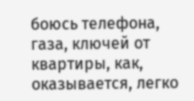боюсь телефона, газа, ключей от квартиры, как, оказывается, легко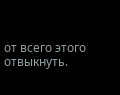от всего этого отвыкнуть.